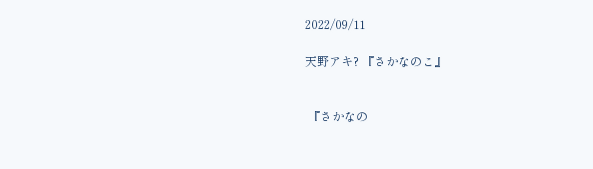2022/09/11

天野アキ? 『さかなのこ』


 『さかなの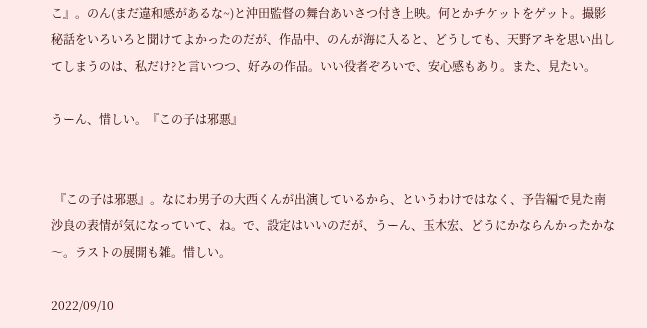こ』。のん(まだ違和感があるな~)と沖田監督の舞台あいさつ付き上映。何とかチケットをゲット。撮影秘話をいろいろと聞けてよかったのだが、作品中、のんが海に入ると、どうしても、天野アキを思い出してしまうのは、私だけ?と言いつつ、好みの作品。いい役者ぞろいで、安心感もあり。また、見たい。

うーん、惜しい。『この子は邪悪』


 『この子は邪悪』。なにわ男子の大西くんが出演しているから、というわけではなく、予告編で見た南沙良の表情が気になっていて、ね。で、設定はいいのだが、うーん、玉木宏、どうにかならんかったかな〜。ラストの展開も雑。惜しい。

2022/09/10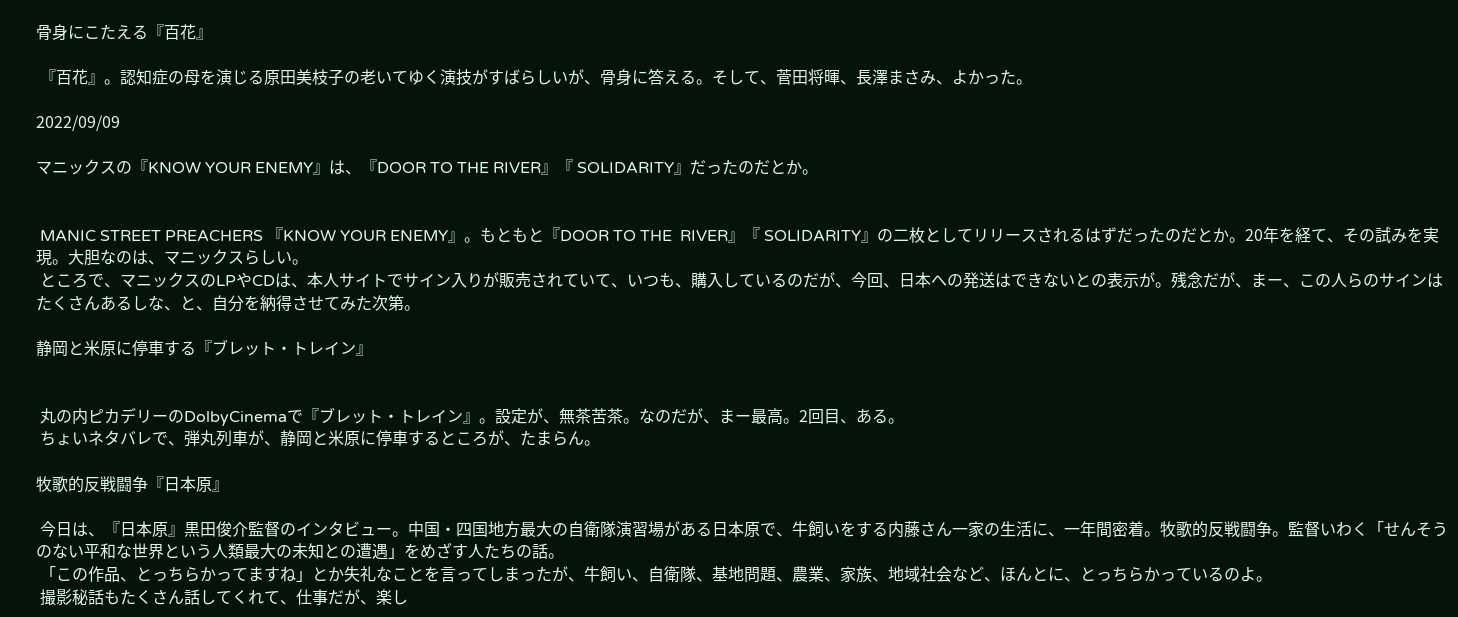骨身にこたえる『百花』

 『百花』。認知症の母を演じる原田美枝子の老いてゆく演技がすばらしいが、骨身に答える。そして、菅田将暉、長澤まさみ、よかった。

2022/09/09

マニックスの『KNOW YOUR ENEMY』は、『DOOR TO THE RIVER』『 SOLIDARITY』だったのだとか。


 MANIC STREET PREACHERS 『KNOW YOUR ENEMY』。もともと『DOOR TO THE  RIVER』『 SOLIDARITY』の二枚としてリリースされるはずだったのだとか。20年を経て、その試みを実現。大胆なのは、マニックスらしい。
 ところで、マニックスのLPやCDは、本人サイトでサイン入りが販売されていて、いつも、購入しているのだが、今回、日本への発送はできないとの表示が。残念だが、まー、この人らのサインはたくさんあるしな、と、自分を納得させてみた次第。

静岡と米原に停車する『ブレット・トレイン』


 丸の内ピカデリーのDolbyCinemaで『ブレット・トレイン』。設定が、無茶苦茶。なのだが、まー最高。2回目、ある。
 ちょいネタバレで、弾丸列車が、静岡と米原に停車するところが、たまらん。

牧歌的反戦闘争『日本原』

 今日は、『日本原』黒田俊介監督のインタビュー。中国・四国地方最大の自衛隊演習場がある日本原で、牛飼いをする内藤さん一家の生活に、一年間密着。牧歌的反戦闘争。監督いわく「せんそうのない平和な世界という人類最大の未知との遭遇」をめざす人たちの話。
 「この作品、とっちらかってますね」とか失礼なことを言ってしまったが、牛飼い、自衛隊、基地問題、農業、家族、地域社会など、ほんとに、とっちらかっているのよ。
 撮影秘話もたくさん話してくれて、仕事だが、楽し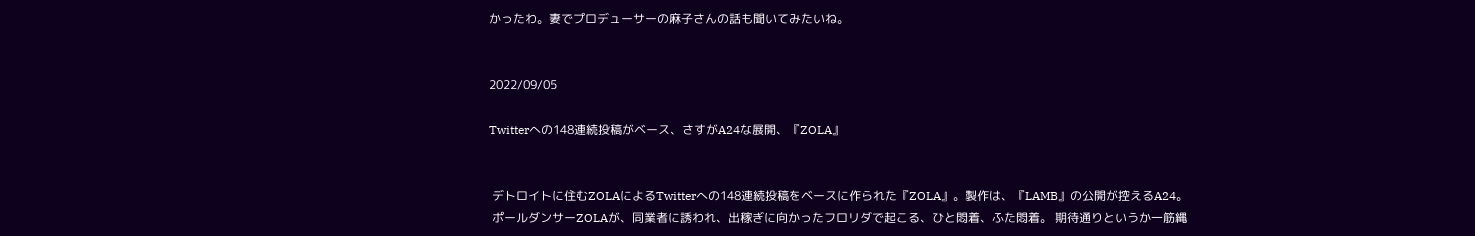かったわ。妻でプロデューサーの麻子さんの話も聞いてみたいね。


2022/09/05

Twitterへの148連続投稿がベース、さすがA24な展開、『ZOLA』


 デトロイトに住むZOLAによるTwitterへの148連続投稿をベースに作られた『ZOLA』。製作は、『LAMB』の公開が控えるA24。
 ポールダンサーZOLAが、同業者に誘われ、出稼ぎに向かったフロリダで起こる、ひと悶着、ふた悶着。 期待通りというか一筋縄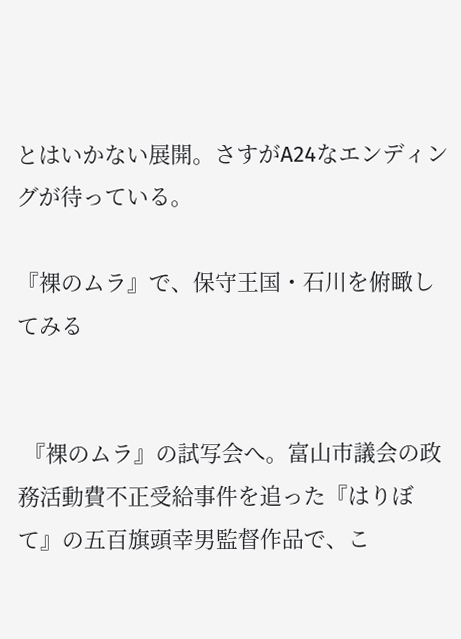とはいかない展開。さすがA24なエンディングが待っている。

『裸のムラ』で、保守王国・石川を俯瞰してみる


 『裸のムラ』の試写会へ。富山市議会の政務活動費不正受給事件を追った『はりぼて』の五百旗頭幸男監督作品で、こ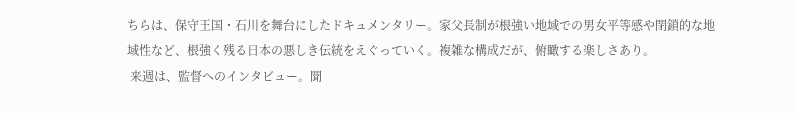ちらは、保守王国・石川を舞台にしたドキュメンタリー。家父長制が根強い地域での男女平等感や閉鎖的な地域性など、根強く残る日本の悪しき伝統をえぐっていく。複雑な構成だが、俯瞰する楽しさあり。
 来週は、監督へのインタビュー。聞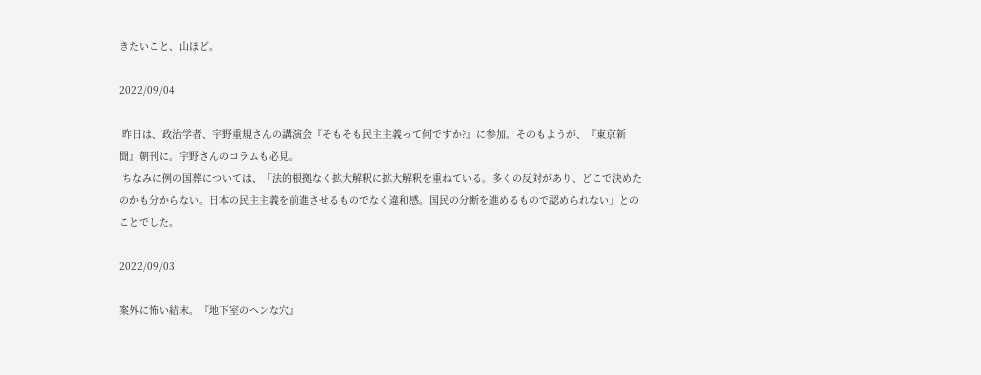きたいこと、山ほど。

2022/09/04

 昨日は、政治学者、宇野重規さんの講演会『そもそも民主主義って何ですか?』に参加。そのもようが、『東京新聞』朝刊に。宇野さんのコラムも必見。
 ちなみに例の国葬については、「法的根拠なく拡大解釈に拡大解釈を重ねている。多くの反対があり、どこで決めたのかも分からない。日本の民主主義を前進させるものでなく違和感。国民の分断を進めるもので認められない」とのことでした。

2022/09/03

案外に怖い結末。『地下室のヘンな穴』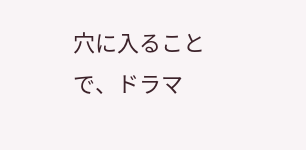穴に入ることで、ドラマ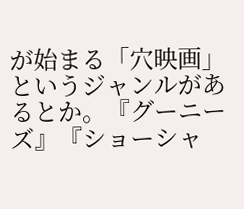が始まる「穴映画」というジャンルがあるとか。『グーニーズ』『ショーシャ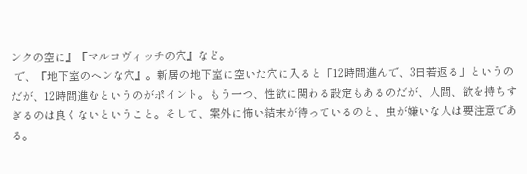ンクの空に』『マルコヴィッチの穴』など。
 で、『地下室のヘンな穴』。新居の地下室に空いた穴に入ると「12時間進んで、3日若返る」というのだが、12時間進むというのがポイント。もう一つ、性欲に関わる設定もあるのだが、人間、欲を持ちすぎるのは良くないということ。そして、案外に怖い結末が待っているのと、虫が嫌いな人は要注意である。